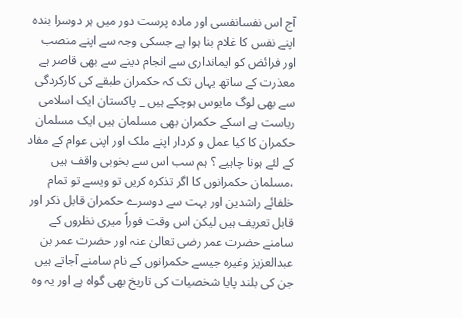آج اس نفسانفسی اور مادہ پرست دور میں ہر دوسرا بندہ اپنے نفس کا غلام بنا ہوا ہے جسکی وجہ سے اپنے منصب اور فرائض کو ایمانداری سے انجام دینے سے بھی قاصر ہے معذرت کے ساتھ یہاں تک کہ حکمران طبقے کی کارکردگی سے بھی لوگ مایوس ہوچکے ہیں _ پاکستان ایک اسلامی ریاست ہے اسکے حکمران بھی مسلمان ہیں ایک مسلمان حکمران کا کیا عمل و کردار اپنے ملک اور اپنی عوام کے مفاد کے لئے ہونا چاہیے ؟ ہم سب اس سے بخوبی واقف ہیں ،مسلمان حکمرانوں کا اگر تذکرہ کریں تو ویسے تو تمام خلفائے راشدین اور بہت سے دوسرے حکمران قابل ذکر اور قابل تعریف ہیں لیکن اس وقت فوراً میری نظروں کے سامنے حضرت عمر رضی تعالیٰ عنہ اور حضرت عمر بن عبدالعزیز وغیرہ جیسے حکمرانوں کے نام سامنے آجاتے ہیں جن کی بلند پایا شخصیات کی تاریخ بھی گواہ ہے اور یہ وہ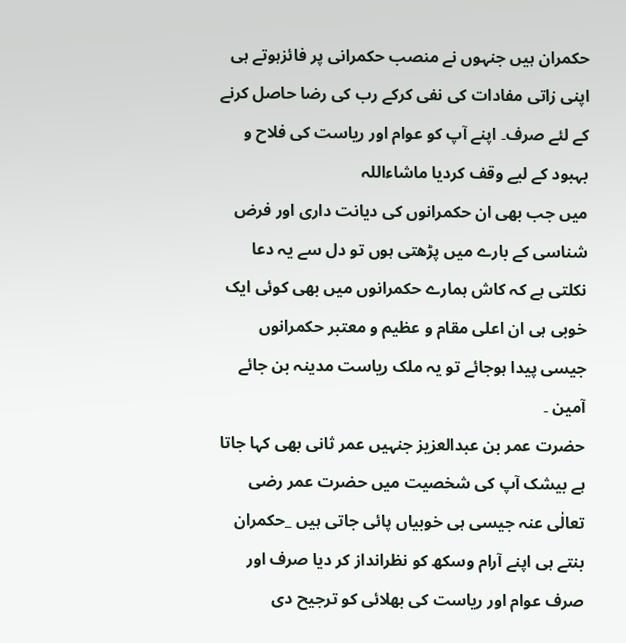حکمران ہیں جنہوں نے منصب حکمرانی پر فائزہوتے ہی اپنی زاتی مفادات کی نفی کرکے رب کی رضا حاصل کرنے کے لئے صرف۔ اپنے آپ کو عوام اور ریاست کی فلاح و بہبود کے لیے وقف کردیا ماشاءاللہ
میں جب بھی ان حکمرانوں کی دیانت داری اور فرض شناسی کے بارے میں پڑھتی ہوں تو دل سے یہ دعا نکلتی ہے کہ کاش ہمارے حکمرانوں میں بھی کوئی ایک خوبی ہی ان اعلی مقام و عظیم و معتبر حکمرانوں جیسی پیدا ہوجائے تو یہ ملک ریاست مدینہ بن جائے آمین ۔
حضرت عمر بن عبدالعزیز جنہیں عمر ثانی بھی کہا جاتا ہے بیشک آپ کی شخصیت میں حضرت عمر رضی تعالٰی عنہ جیسی ہی خوبیاں پائی جاتی ہیں _حکمران بنتے ہی اپنے آرام وسکھ کو نظرانداز کر دیا صرف اور صرف عوام اور ریاست کی بھلائی کو ترجیح دی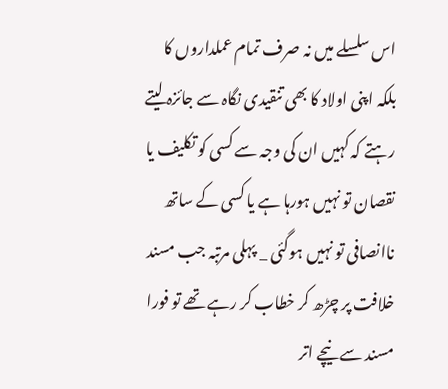اس سلسلے میں نہ صرف تمام عملداروں کا بلکہ اپنی اولاد کا بھی تنقیدی نگاہ سے جائزہ لیتے رہتے کہ کہیں ان کی وجہ سے کسی کو تکلیف یا نقصان تو نہیں ہورہا ہے یا کسی کے ساتھ ناانصافی تو نہیں ہوگئی _ پہلی مرتبہ جب مسند خلافت پر چڑھ کر خطاب کر رہے تھے تو فورا مسند سے نیچے اتر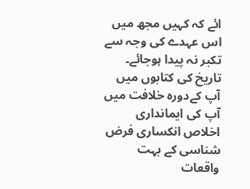ائے کہ کہیں مجھ میں اس عہدے کی وجہ سے تکبر نہ پیدا ہوجائے۔
تاریخ کی کتابوں میں آپ کےدورہ خلافت میں آپ کی ایمانداری اخلاص انکساری فرض شناسی کے بہت واقعات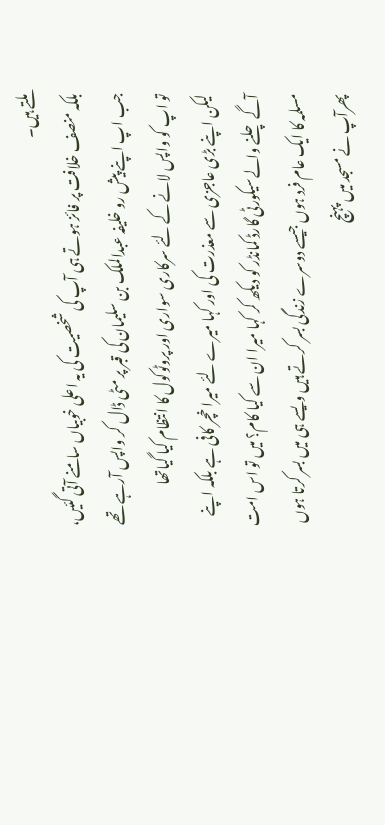ملتے ہیں۔
بلکہ منصف خلافت پر فائز ہوتے ہی آپ کی شخصیت کی یہ اعلی خوبیاں سامنے آتی گئیں، جب اپ اپنے پیش رو خلیفہ عبدالملک بن سلیمان کی قبر پر مٹی ڈال کر واپس آرہے تھے تو اپ کو واپس لانے کے لئے سرکاری سواری اور پروٹوکول کا انتظام کیا گیاتھا
لیکن اپنے بڑی عاجزی سے معذرت کی اور کہا میرے لئے میرا خچر کافی ہے بلکہ اپنے آگے چلنے والےسیکورٹی گارڈ کمانڈر کو دیکھ کر کہا میرا ان سے کیا کام؟ میں تو اس امت مسلمہ کا ایک عام فرد ہوں جیسے دوسرے زندگی بسر کرتے ہیں ویسے ہی میں بسر کرتا ہوں
پھرآپ نے مسجد میں پہنچ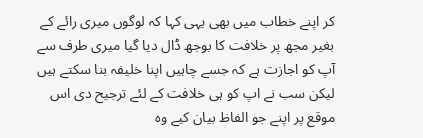کر اپنے خطاب میں بھی یہی کہا کہ لوگوں میری رائے کے بغیر مجھ پر خلافت کا بوجھ ڈال دیا گیا میری طرف سے آپ کو اجازت ہے کہ جسے چاہیں اپنا خلیفہ بنا سکتے ہیں لیکن سب نے اپ کو ہی خلافت کے لئے ترجیح دی اس موقع پر اپنے جو الفاظ بیان کیے وہ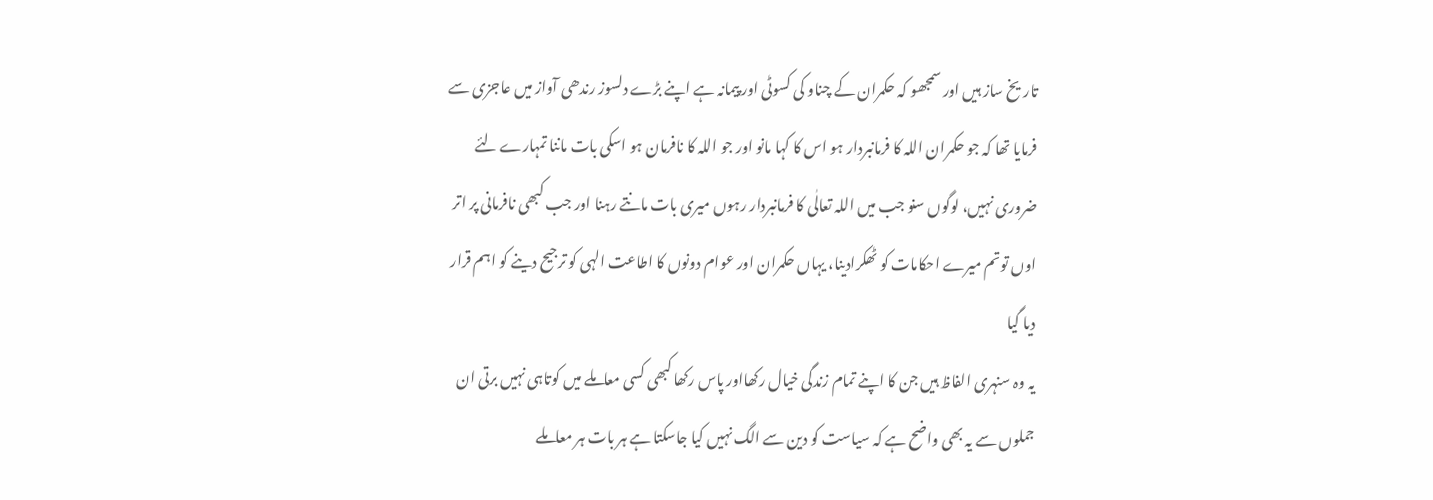تاریخ ساز ہیں اور سمجھو کہ حکمران کے چناو کی کسوٹی اور پیمانہ ہے اپنے بڑے دلسوز رندھی آواز میں عاجزی سے فرمایا تھا کہ جو حکمران اللہ کا فرمانبردار ہو اس کا کہا مانو اور جو اللہ کا نافرمان ہو اسکی بات ماننا تمہارے لئے ضروری نہیں، لوگوں سنو جب میں اللہ تعالٰی کا فرمانبردار رہوں میری بات مانتے رہنا اور جب کبھی نافرمانی پر اتر اوں توتم میرے احکامات کو ٹھکرادینا، یہاں حکمران اور عوام دونوں کا اطاعت الہی کو ترجیح دینے کو اہم قرار دیا گیا
یہ وہ سنہری الفاظ ہیں جن کا اپنے تمام زندگی خیال رکھااور پاس رکھا کبھی کسی معاملے میں کوتاہی نہیں برتی ان جملوں سے یہ بھی واضح ہے کہ سیاست کو دین سے الگ نہیں کیا جاسکتا ہے ہر بات ہر معاملے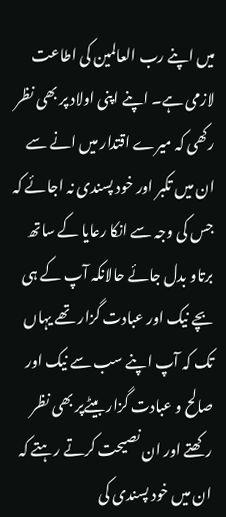میں اپنے رب العالمین کی اطاعت لازمی ہے۔ اپنے اپنی اولاد پر بھی نظر رکھی کہ میرے اقتدار میں انے سے ان میں تکبر اور خود پسندی نہ اجائے کہ جس کی وجہ سے انکا رعایا کے ساتھ برتاو بدل جائے حالانکہ آپ کے ہی بچے نیک اور عبادت گزار تھے یہاں تک کہ آپ اپنے سب سے نیک اور صالح و عبادت گزار بیٹےپر بھی نظر رکھتے اور ان نصیحت کرتے رہتے کہ ان میں خود پسندی کی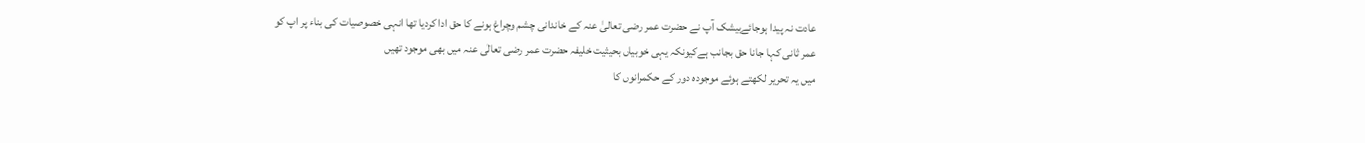عادت نہ پیدا ہوجائےبیشک آپ نے حضرت عمر رضی تعالیٰ عنہ کے خاندانی چشم وچراغ ہونے کا حق ادا کردیا تھا انہی خصوصیات کی بناء پر اپ کو عمر ثانی کہا جانا حق بجانب ہےکیونکہ یہی خوبیاں بحیثیت خلیفہ حضرت عمر رضی تعالٰی عنہ میں بھی موجود تھیں
میں یہ تحریر لکھتے ہوئے موجودہ دور کے حکمرانوں کا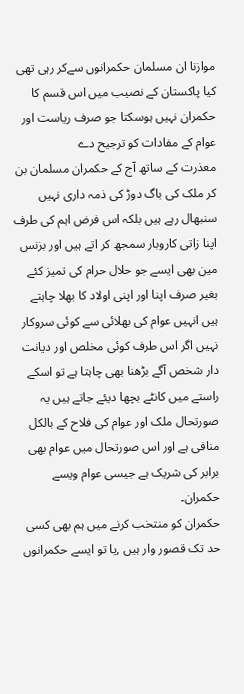موازنا ان مسلمان حکمرانوں سےکر رہی تھی کیا پاکستان کے نصیب میں اس قسم کا حکمران نہیں ہوسکتا جو صرف ریاست اور عوام کے مفادات کو ترجیح دے
معذرت کے ساتھ آج کے حکمران مسلمان بن کر ملک کی باگ دوڑ کی ذمہ داری نہیں سنبھال رہے ہیں بلکہ اس فرض اہم کی طرف اپنا زاتی کاروبار سمجھ کر اتے ہیں اور بزنس مین بھی ایسے جو حلال حرام کی تمیز کئے بغیر صرف اپنا اور اپنی اولاد کا بھلا چاہتے ہیں انہیں عوام کی بھلائی سے کوئی سروکار نہیں اگر اس طرف کوئی مخلص اور دیانت دار شخص آگے بڑھنا بھی چاہتا ہے تو اسکے راستے میں کانٹے بچھا دیئے جاتے ہیں یہ صورتحال ملک اور عوام کی فلاح کے بالکل منافی ہے اور اس صورتحال میں عوام بھی برابر کی شریک ہے جیسی عوام ویسے حکمران۔
حکمران کو منتخب کرنے میں ہم بھی کسی حد تک قصور وار ہیں ,یا تو ایسے حکمرانوں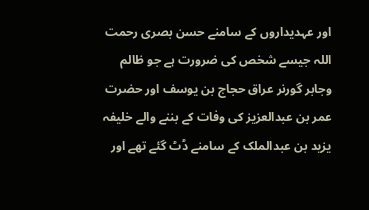اور عہدیداروں کے سامنے حسن بصری رحمت اللہ جیسے شخص کی ضرورت ہے جو ظالم وجابر گورنر عراق حجاج بن یوسف اور حضرت عمر بن عبدالعزیز کی وفات کے بننے والے خلیفہ یزید بن عبدالملک کے سامنے ڈٹ گئے تھے اور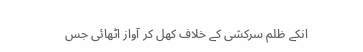انکے ظلم سرکشی کے خلاف کھل کر آواز اٹھائی جس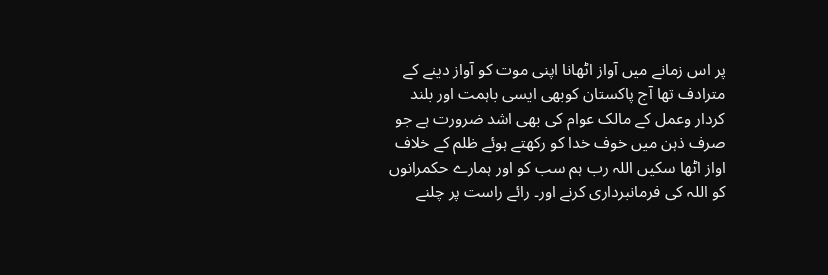پر اس زمانے میں آواز اٹھانا اپنی موت کو آواز دینے کے مترادف تھا آج پاکستان کوبھی ایسی باہمت اور بلند کردار وعمل کے مالک عوام کی بھی اشد ضرورت ہے جو صرف ذہن میں خوف خدا کو رکھتے ہوئے ظلم کے خلاف اواز اٹھا سکیں اللہ رب ہم سب کو اور ہمارے حکمرانوں کو اللہ کی فرمانبرداری کرنے اور۔ رائے راست پر چلنے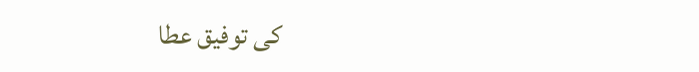کی توفیق عطا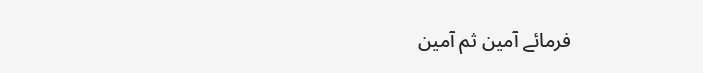فرمائے آمین ثم آمین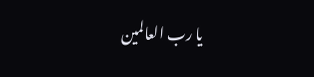یا رب العالمین